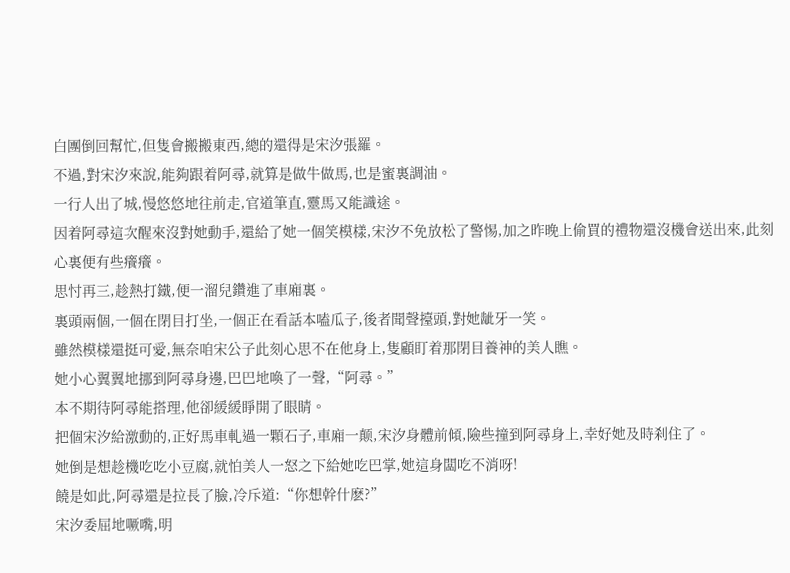白團倒回幫忙,但隻會搬搬東西,總的還得是宋汐張羅。
不過,對宋汐來說,能夠跟着阿尋,就算是做牛做馬,也是蜜裏調油。
一行人出了城,慢悠悠地往前走,官道筆直,靈馬又能識途。
因着阿尋這次醒來沒對她動手,還給了她一個笑模樣,宋汐不免放松了警惕,加之昨晚上偷買的禮物還沒機會送出來,此刻心裏便有些癢癢。
思忖再三,趁熱打鐵,便一溜兒鑽進了車廂裏。
裏頭兩個,一個在閉目打坐,一個正在看話本嗑瓜子,後者聞聲擡頭,對她龇牙一笑。
雖然模樣還挺可愛,無奈咱宋公子此刻心思不在他身上,隻顧盯着那閉目養神的美人瞧。
她小心翼翼地挪到阿尋身邊,巴巴地喚了一聲,“阿尋。”
本不期待阿尋能搭理,他卻緩緩睜開了眼睛。
把個宋汐給激動的,正好馬車軋過一顆石子,車廂一颠,宋汐身體前傾,險些撞到阿尋身上,幸好她及時刹住了。
她倒是想趁機吃吃小豆腐,就怕美人一怒之下給她吃巴掌,她這身闆吃不消呀!
饒是如此,阿尋還是拉長了臉,冷斥道:“你想幹什麽?”
宋汐委屈地噘嘴,明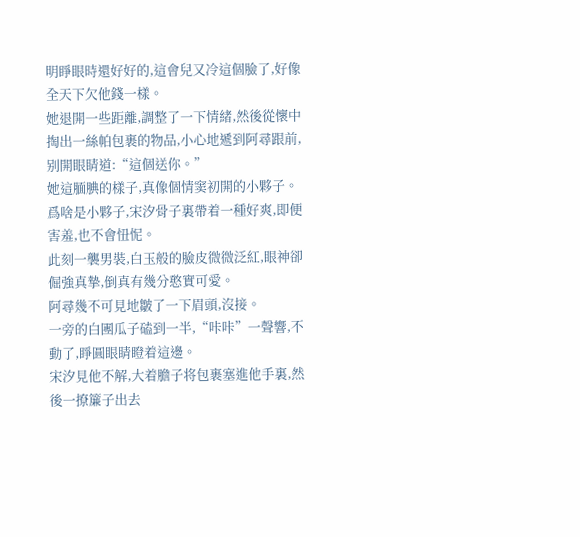明睜眼時還好好的,這會兒又冷這個臉了,好像全天下欠他錢一樣。
她退開一些距離,調整了一下情緒,然後從懷中掏出一絲帕包裹的物品,小心地遞到阿尋跟前,别開眼睛道:“這個送你。”
她這腼腆的樣子,真像個情窦初開的小夥子。
爲啥是小夥子,宋汐骨子裏帶着一種好爽,即便害羞,也不會忸怩。
此刻一襲男裝,白玉般的臉皮微微泛紅,眼神卻倔強真摯,倒真有幾分憨實可愛。
阿尋幾不可見地皺了一下眉頭,沒接。
一旁的白團瓜子磕到一半,“咔咔”一聲響,不動了,睜圓眼睛瞪着這邊。
宋汐見他不解,大着膽子将包裹塞進他手裏,然後一撩簾子出去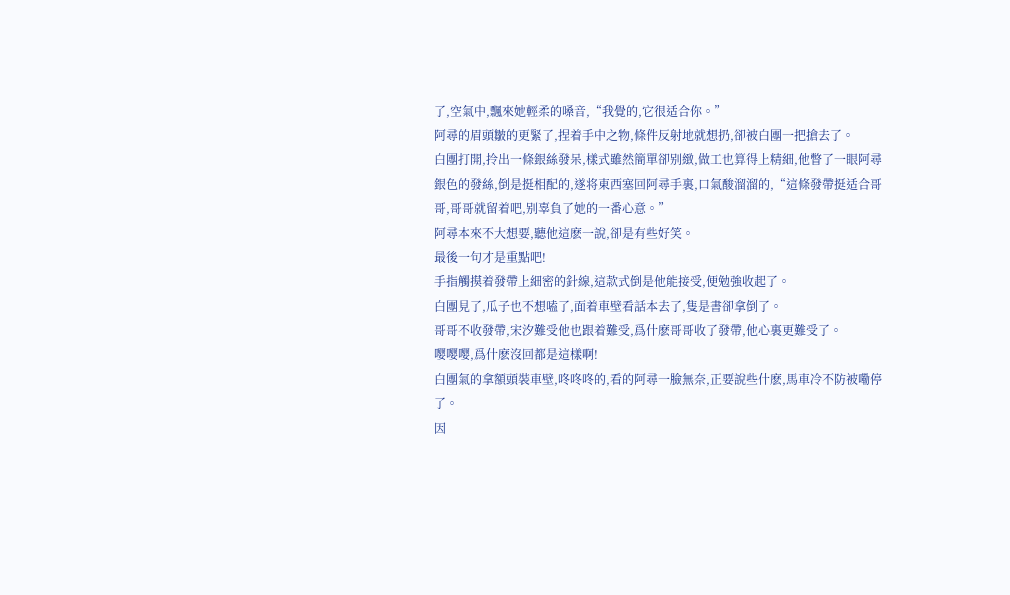了,空氣中,飄來她輕柔的嗓音,“我覺的,它很适合你。”
阿尋的眉頭皺的更緊了,捏着手中之物,條件反射地就想扔,卻被白團一把搶去了。
白團打開,拎出一條銀絲發呆,樣式雖然簡單卻别緻,做工也算得上精細,他瞥了一眼阿尋銀色的發絲,倒是挺相配的,遂将東西塞回阿尋手裏,口氣酸溜溜的,“這條發帶挺适合哥哥,哥哥就留着吧,别辜負了她的一番心意。”
阿尋本來不大想要,聽他這麽一說,卻是有些好笑。
最後一句才是重點吧!
手指觸摸着發帶上細密的針線,這款式倒是他能接受,便勉強收起了。
白團見了,瓜子也不想嗑了,面着車壁看話本去了,隻是書卻拿倒了。
哥哥不收發帶,宋汐難受他也跟着難受,爲什麽哥哥收了發帶,他心裏更難受了。
嘤嘤嘤,爲什麽沒回都是這樣啊!
白團氣的拿額頭裝車壁,咚咚咚的,看的阿尋一臉無奈,正要說些什麽,馬車冷不防被嘞停了。
因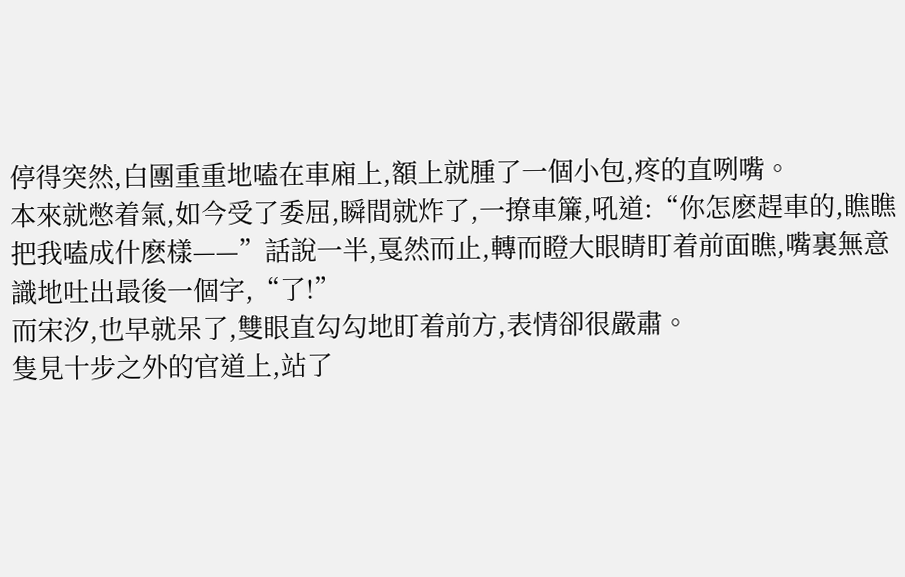停得突然,白團重重地嗑在車廂上,額上就腫了一個小包,疼的直咧嘴。
本來就憋着氣,如今受了委屈,瞬間就炸了,一撩車簾,吼道:“你怎麽趕車的,瞧瞧把我嗑成什麽樣——”話說一半,戛然而止,轉而瞪大眼睛盯着前面瞧,嘴裏無意識地吐出最後一個字,“了!”
而宋汐,也早就呆了,雙眼直勾勾地盯着前方,表情卻很嚴肅。
隻見十步之外的官道上,站了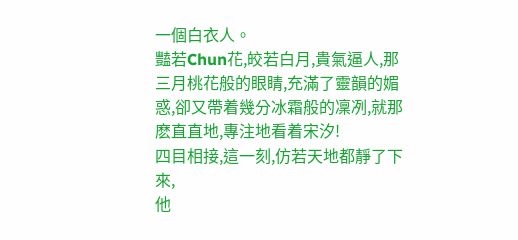一個白衣人。
豔若Chun花,皎若白月,貴氣逼人,那三月桃花般的眼睛,充滿了靈韻的媚惑,卻又帶着幾分冰霜般的凜冽,就那麽直直地,專注地看着宋汐!
四目相接,這一刻,仿若天地都靜了下來,
他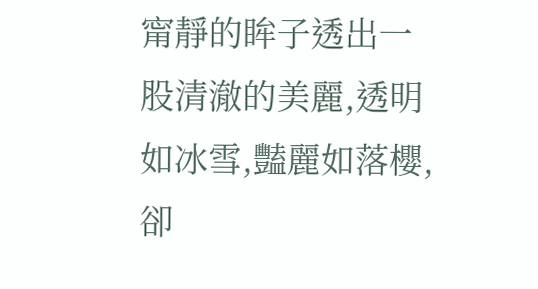甯靜的眸子透出一股清澈的美麗,透明如冰雪,豔麗如落櫻,卻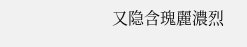又隐含瑰麗濃烈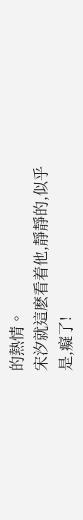的熱情。
宋汐就這麽看着他,靜靜的,似乎是,癡了!